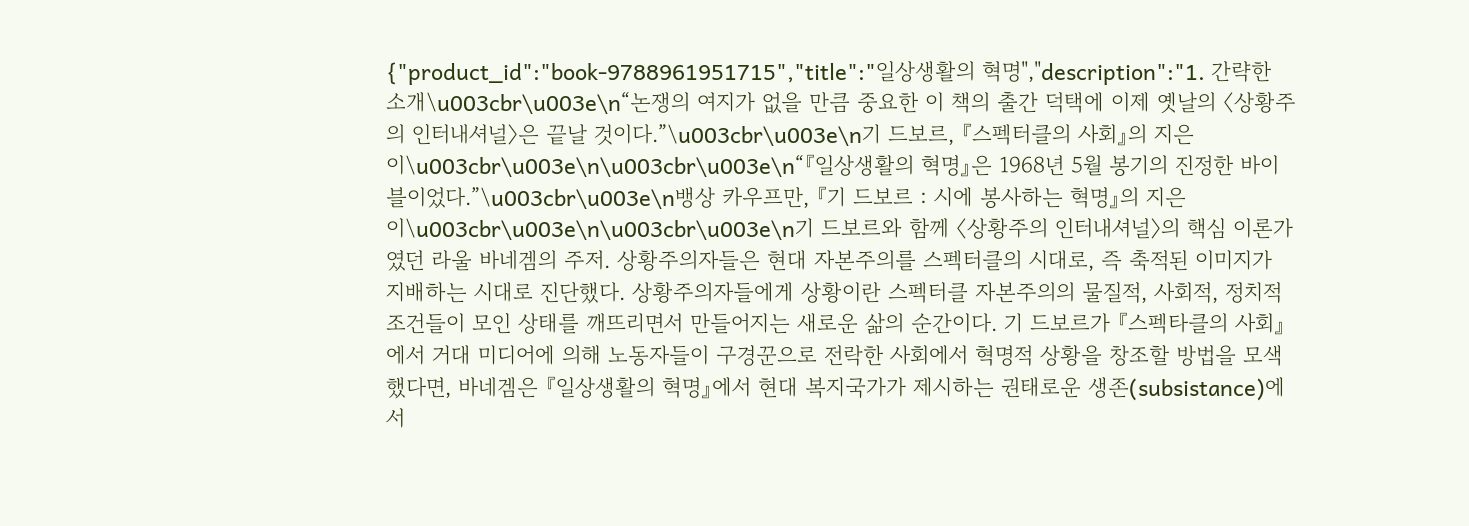{"product_id":"book-9788961951715","title":"일상생활의 혁명","description":"1. 간략한 소개\u003cbr\u003e\n“논쟁의 여지가 없을 만큼 중요한 이 책의 출간 덕택에 이제 옛날의 〈상황주의 인터내셔널〉은 끝날 것이다.”\u003cbr\u003e\n기 드보르, 『스펙터클의 사회』의 지은이\u003cbr\u003e\n\u003cbr\u003e\n“『일상생활의 혁명』은 1968년 5월 봉기의 진정한 바이블이었다.”\u003cbr\u003e\n뱅상 카우프만, 『기 드보르 : 시에 봉사하는 혁명』의 지은이\u003cbr\u003e\n\u003cbr\u003e\n기 드보르와 함께 〈상황주의 인터내셔널〉의 핵심 이론가였던 라울 바네겜의 주저. 상황주의자들은 현대 자본주의를 스펙터클의 시대로, 즉 축적된 이미지가 지배하는 시대로 진단했다. 상황주의자들에게 상황이란 스펙터클 자본주의의 물질적, 사회적, 정치적 조건들이 모인 상태를 깨뜨리면서 만들어지는 새로운 삶의 순간이다. 기 드보르가 『스펙타클의 사회』에서 거대 미디어에 의해 노동자들이 구경꾼으로 전락한 사회에서 혁명적 상황을 창조할 방법을 모색했다면, 바네겜은 『일상생활의 혁명』에서 현대 복지국가가 제시하는 권태로운 생존(subsistance)에서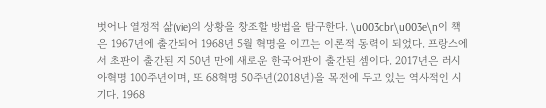벗어나 열정적 삶(vie)의 상황을 창조할 방법을 탐구한다. \u003cbr\u003e\n이 책은 1967년에 출간되어 1968년 5월 혁명을 이끄는 이론적 동력이 되었다. 프랑스에서 초판이 출간된 지 50년 만에 새로운 한국어판이 출간된 셈이다. 2017년은 러시아혁명 100주년이며, 또 68혁명 50주년(2018년)을 목전에 두고 있는 역사적인 시기다. 1968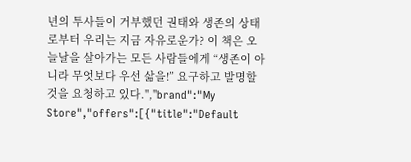년의 투사들이 거부했던 권태와 생존의 상태로부터 우리는 지금 자유로운가? 이 책은 오늘날을 살아가는 모든 사람들에게 “생존이 아니라 무엇보다 우선 삶을!” 요구하고 발명할 것을 요청하고 있다.","brand":"My Store","offers":[{"title":"Default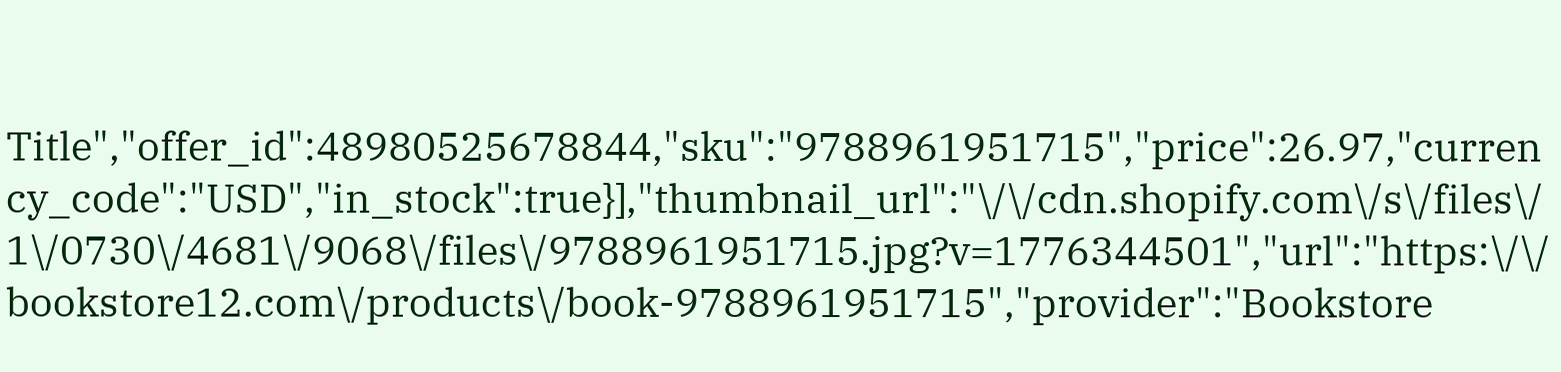Title","offer_id":48980525678844,"sku":"9788961951715","price":26.97,"currency_code":"USD","in_stock":true}],"thumbnail_url":"\/\/cdn.shopify.com\/s\/files\/1\/0730\/4681\/9068\/files\/9788961951715.jpg?v=1776344501","url":"https:\/\/bookstore12.com\/products\/book-9788961951715","provider":"Bookstore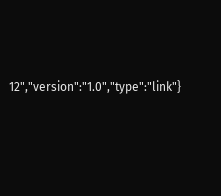12","version":"1.0","type":"link"}